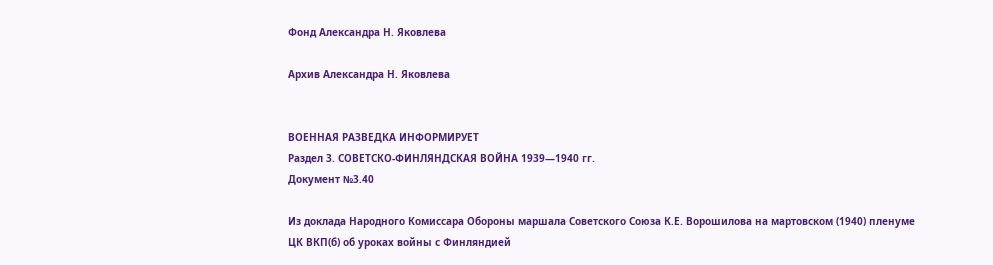Фонд Александра Н. Яковлева

Архив Александра Н. Яковлева


ВОЕННАЯ РАЗВЕДКА ИНФОРМИРУЕТ
Раздел 3. СОВЕТСКО-ФИНЛЯНДСКАЯ ВОЙНА 1939—1940 гг.
Документ №3.40

Из доклада Народного Комиссара Обороны маршала Советского Союза К.Е. Ворошилова на мартовском (1940) пленуме ЦК ВКП(б) об уроках войны с Финляндией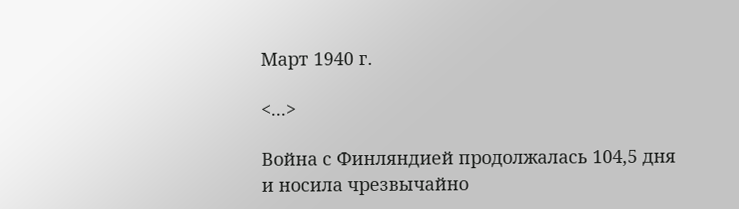Март 1940 г.

<...>

Война с Финляндией продолжалась 104,5 дня и носила чрезвычайно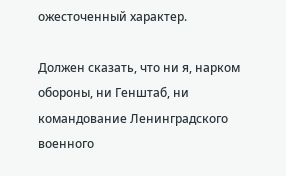ожесточенный характер.

Должен сказать, что ни я, нарком обороны, ни Генштаб, ни командование Ленинградского военного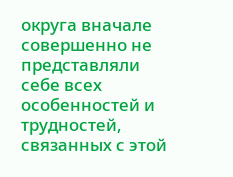округа вначале совершенно не представляли себе всех особенностей и трудностей, связанных с этой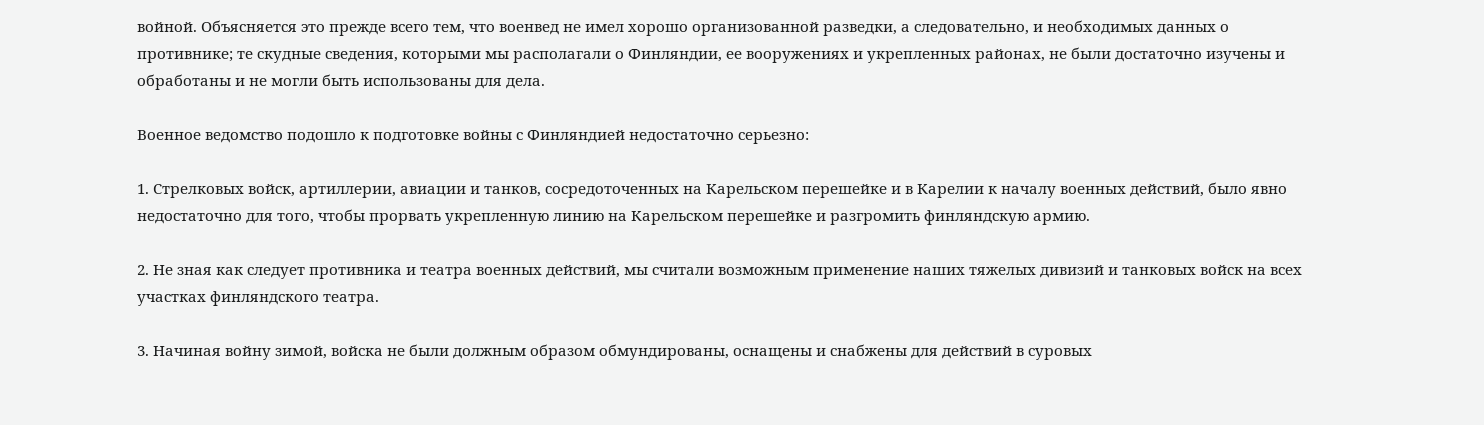войной. Объясняется это прежде всего тем, что военвед не имел хорошо организованной разведки, а следовательно, и необходимых данных о противнике; те скудные сведения, которыми мы располагали о Финляндии, ее вооружениях и укрепленных районах, не были достаточно изучены и обработаны и не могли быть использованы для дела.

Военное ведомство подошло к подготовке войны с Финляндией недостаточно серьезно:

1. Стрелковых войск, артиллерии, авиации и танков, сосредоточенных на Карельском перешейке и в Карелии к началу военных действий, было явно недостаточно для того, чтобы прорвать укрепленную линию на Карельском перешейке и разгромить финляндскую армию.

2. Не зная как следует противника и театра военных действий, мы считали возможным применение наших тяжелых дивизий и танковых войск на всех участках финляндского театра.

3. Начиная войну зимой, войска не были должным образом обмундированы, оснащены и снабжены для действий в суровых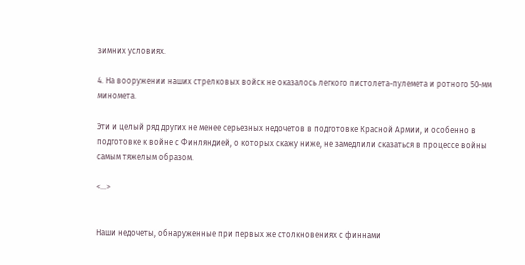зимних условиях.

4. На вооружении наших стрелковых войск не оказалось легкого пистолета-пулемета и ротного 50-мм миномета.

Эти и целый ряд других не менее серьезных недочетов в подготовке Красной Армии, и особенно в подготовке к войне с Финляндией, о которых скажу ниже, не замедлили сказаться в процессе войны самым тяжелым образом.

<...>


Наши недочеты, обнаруженные при первых же столкновениях с финнами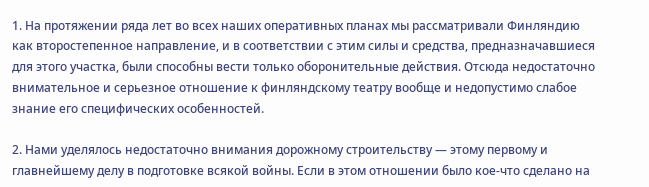1. На протяжении ряда лет во всех наших оперативных планах мы рассматривали Финляндию как второстепенное направление, и в соответствии с этим силы и средства, предназначавшиеся для этого участка, были способны вести только оборонительные действия. Отсюда недостаточно внимательное и серьезное отношение к финляндскому театру вообще и недопустимо слабое знание его специфических особенностей.

2. Нами уделялось недостаточно внимания дорожному строительству — этому первому и главнейшему делу в подготовке всякой войны. Если в этом отношении было кое-что сделано на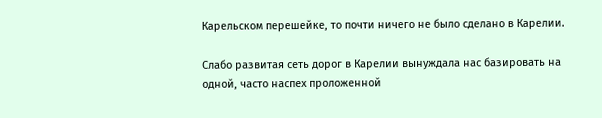Карельском перешейке, то почти ничего не было сделано в Карелии.

Слабо развитая сеть дорог в Карелии вынуждала нас базировать на одной, часто наспех проложенной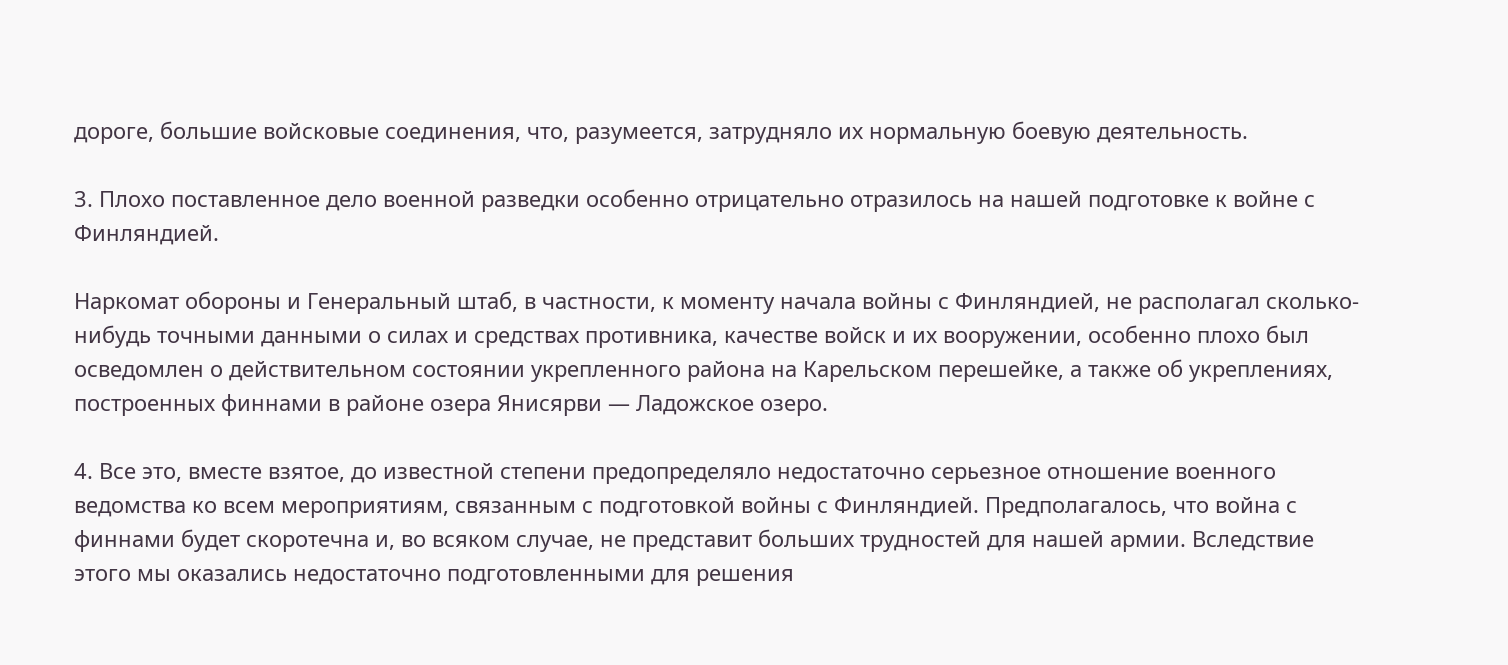дороге, большие войсковые соединения, что, разумеется, затрудняло их нормальную боевую деятельность.

3. Плохо поставленное дело военной разведки особенно отрицательно отразилось на нашей подготовке к войне с Финляндией.

Наркомат обороны и Генеральный штаб, в частности, к моменту начала войны с Финляндией, не располагал сколько-нибудь точными данными о силах и средствах противника, качестве войск и их вооружении, особенно плохо был осведомлен о действительном состоянии укрепленного района на Карельском перешейке, а также об укреплениях, построенных финнами в районе озера Янисярви — Ладожское озеро.

4. Все это, вместе взятое, до известной степени предопределяло недостаточно серьезное отношение военного ведомства ко всем мероприятиям, связанным с подготовкой войны с Финляндией. Предполагалось, что война с финнами будет скоротечна и, во всяком случае, не представит больших трудностей для нашей армии. Вследствие этого мы оказались недостаточно подготовленными для решения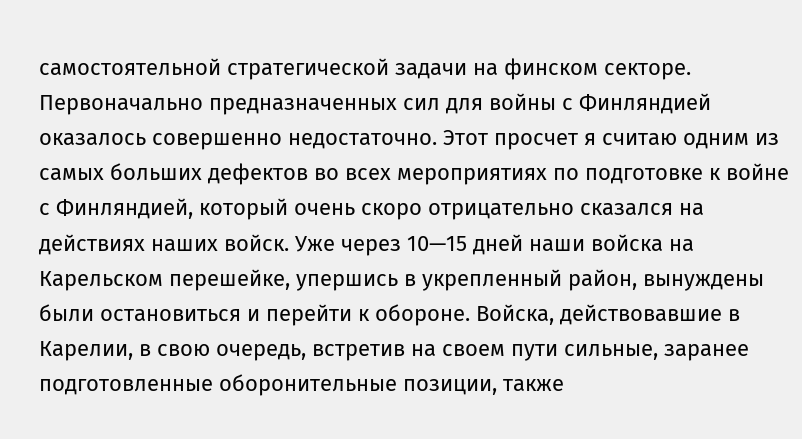самостоятельной стратегической задачи на финском секторе. Первоначально предназначенных сил для войны с Финляндией оказалось совершенно недостаточно. Этот просчет я считаю одним из самых больших дефектов во всех мероприятиях по подготовке к войне с Финляндией, который очень скоро отрицательно сказался на действиях наших войск. Уже через 10—15 дней наши войска на Карельском перешейке, упершись в укрепленный район, вынуждены были остановиться и перейти к обороне. Войска, действовавшие в Карелии, в свою очередь, встретив на своем пути сильные, заранее подготовленные оборонительные позиции, также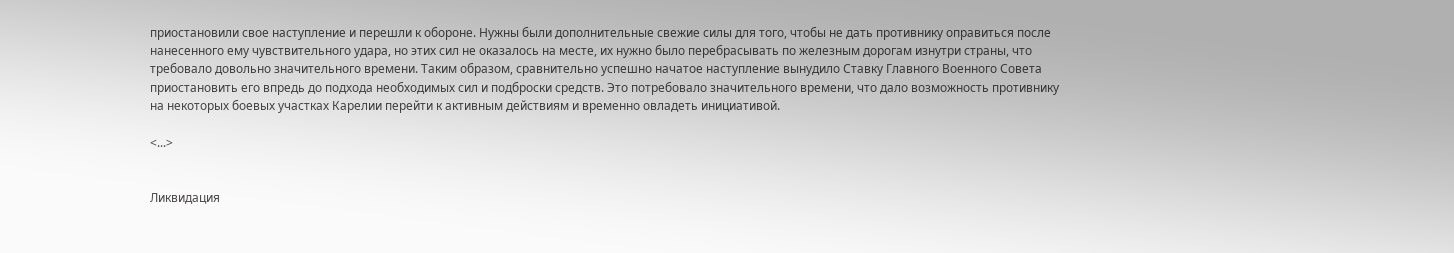приостановили свое наступление и перешли к обороне. Нужны были дополнительные свежие силы для того, чтобы не дать противнику оправиться после нанесенного ему чувствительного удара, но этих сил не оказалось на месте, их нужно было перебрасывать по железным дорогам изнутри страны, что требовало довольно значительного времени. Таким образом, сравнительно успешно начатое наступление вынудило Ставку Главного Военного Совета приостановить его впредь до подхода необходимых сил и подброски средств. Это потребовало значительного времени, что дало возможность противнику на некоторых боевых участках Карелии перейти к активным действиям и временно овладеть инициативой.

<...>


Ликвидация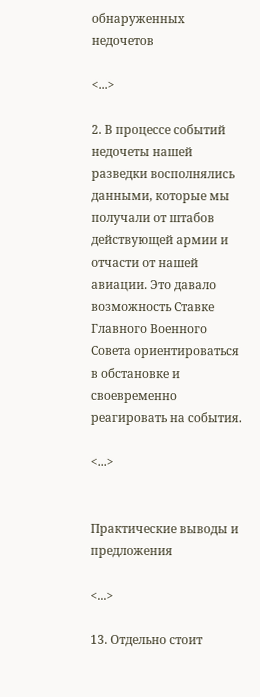обнаруженных недочетов

<...>

2. В процессе событий недочеты нашей разведки восполнялись данными, которые мы получали от штабов действующей армии и отчасти от нашей авиации. Это давало возможность Ставке Главного Военного Совета ориентироваться в обстановке и своевременно реагировать на события.

<...>


Практические выводы и предложения

<...>

13. Отдельно стоит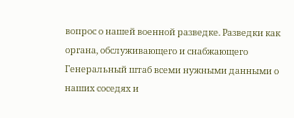вопрос о нашей военной разведке. Разведки как органа, обслуживающего и снабжающего Генеральный штаб всеми нужными данными о наших соседях и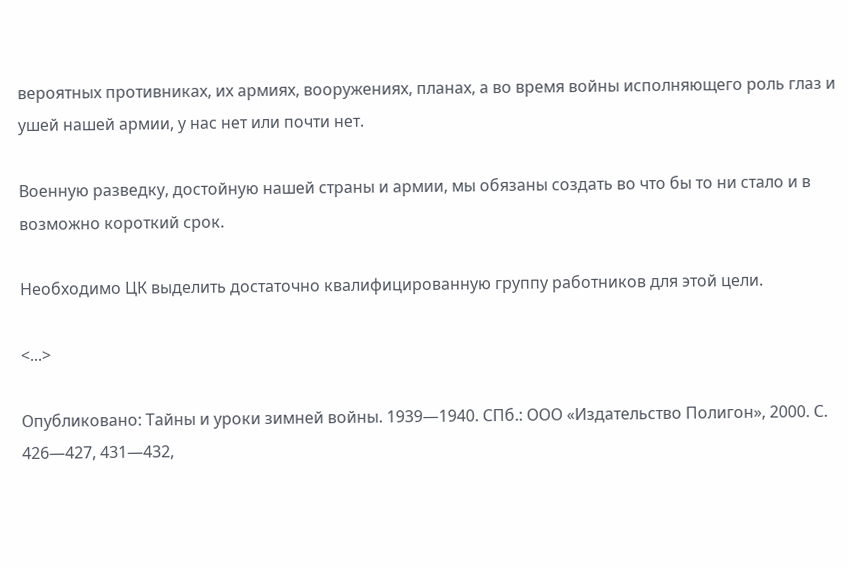вероятных противниках, их армиях, вооружениях, планах, а во время войны исполняющего роль глаз и ушей нашей армии, у нас нет или почти нет.

Военную разведку, достойную нашей страны и армии, мы обязаны создать во что бы то ни стало и в возможно короткий срок.

Необходимо ЦК выделить достаточно квалифицированную группу работников для этой цели.

<...>

Опубликовано: Тайны и уроки зимней войны. 1939—1940. СПб.: ООО «Издательство Полигон», 2000. С. 426—427, 431—432,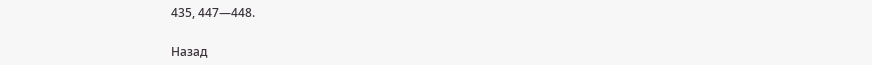435, 447—448.


Назад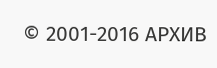© 2001-2016 АРХИВ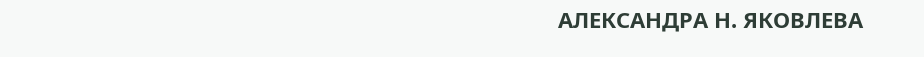АЛЕКСАНДРА Н. ЯКОВЛЕВА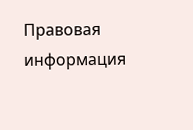Правовая информация